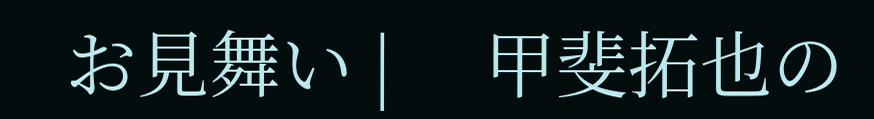お見舞い |     甲斐拓也の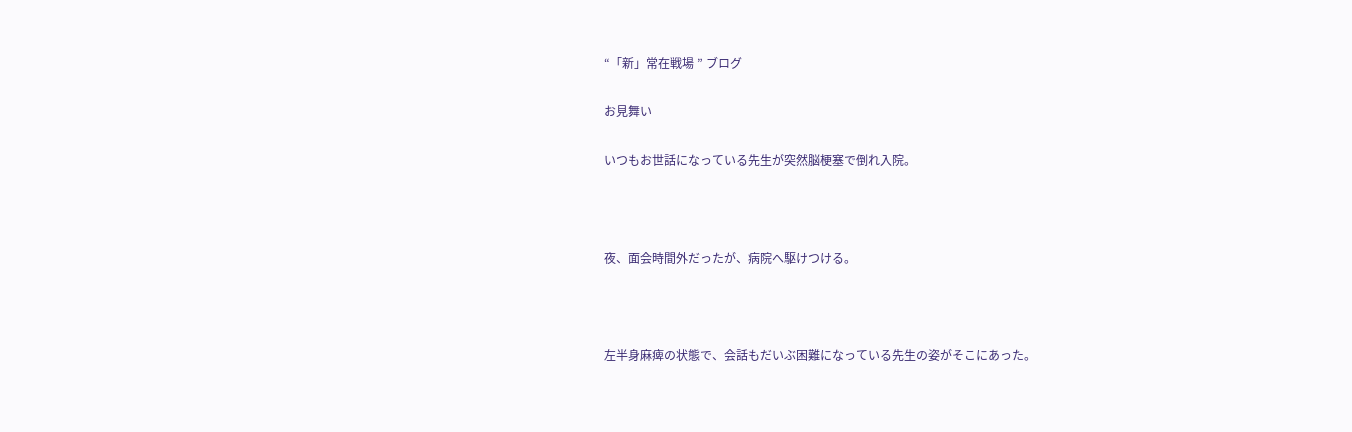“「新」常在戦場 ” ブログ

お見舞い

いつもお世話になっている先生が突然脳梗塞で倒れ入院。



夜、面会時間外だったが、病院へ駆けつける。



左半身麻痺の状態で、会話もだいぶ困難になっている先生の姿がそこにあった。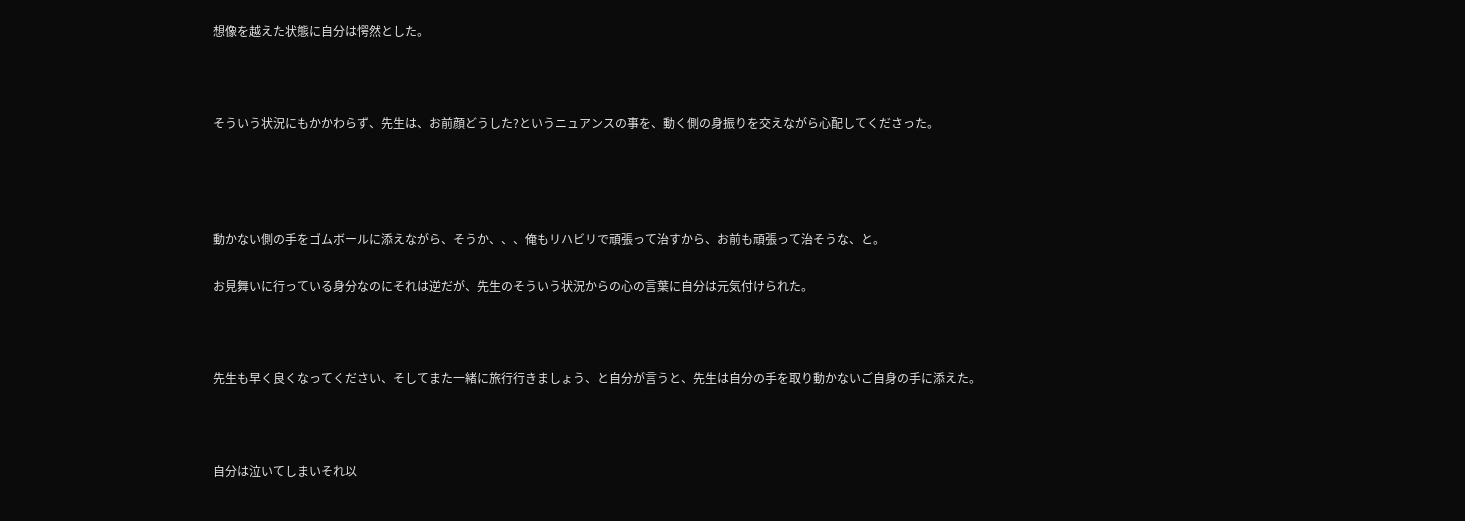想像を越えた状態に自分は愕然とした。



そういう状況にもかかわらず、先生は、お前顔どうした?というニュアンスの事を、動く側の身振りを交えながら心配してくださった。




動かない側の手をゴムボールに添えながら、そうか、、、俺もリハビリで頑張って治すから、お前も頑張って治そうな、と。

お見舞いに行っている身分なのにそれは逆だが、先生のそういう状況からの心の言葉に自分は元気付けられた。



先生も早く良くなってください、そしてまた一緒に旅行行きましょう、と自分が言うと、先生は自分の手を取り動かないご自身の手に添えた。



自分は泣いてしまいそれ以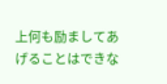上何も励ましてあげることはできな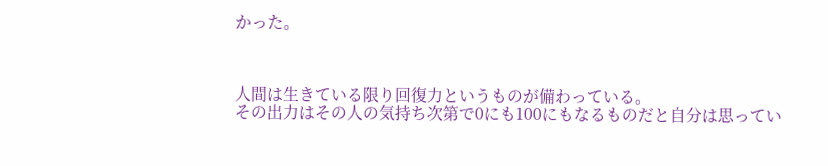かった。



人間は生きている限り回復力というものが備わっている。
その出力はその人の気持ち次第で0にも100にもなるものだと自分は思ってい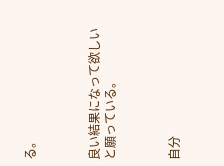る。



良い結果になって欲しいと願っている。



自分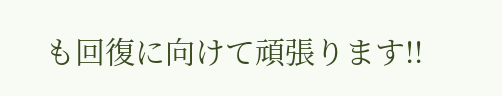も回復に向けて頑張ります!!